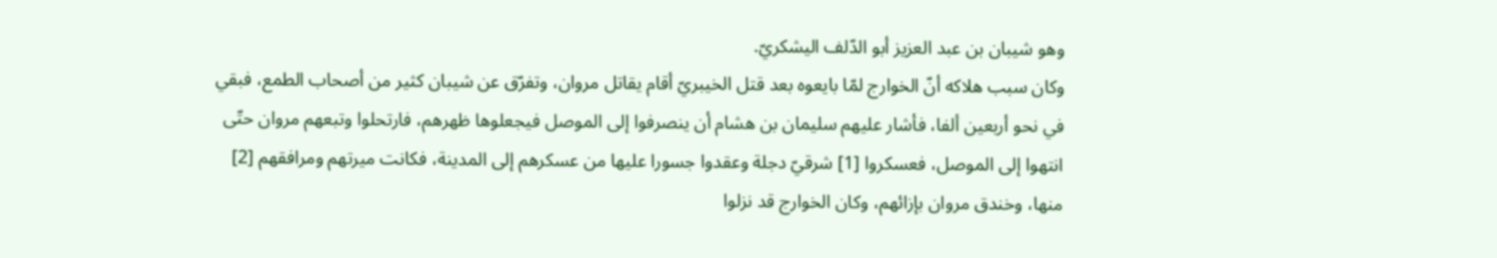وهو شيبان بن عبد العزيز أبو الدّلف اليشكريّ.
وكان سبب هلاكه أنّ الخوارج لمّا بايعوه بعد قتل الخيبريّ أقام يقاتل مروان، وتفرّق عن شيبان كثير من أصحاب الطمع، فبقي في نحو أربعين ألفا، فأشار عليهم سليمان بن هشام أن ينصرفوا إلى الموصل فيجعلوها ظهرهم، فارتحلوا وتبعهم مروان حتّى انتهوا إلى الموصل، فعسكروا [1] شرقيّ دجلة وعقدوا جسورا عليها من عسكرهم إلى المدينة، فكانت ميرتهم ومرافقهم [2] منها، وخندق مروان بإزائهم، وكان الخوارج قد نزلوا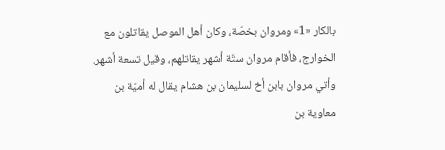بالكار «1» ومروان بخصّة، وكان أهل الموصل يقاتلون مع الخوارج، فأقام مروان ستّة أشهر يقاتلهم، وقيل تسعة أشهر.
وأتي مروان بابن أخ لسليمان بن هشام يقال له أميّة بن معاوية بن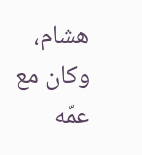هشام، وكان مع عمّه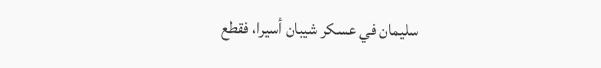سليمان في عسكر شيبان أسيرا، فقطع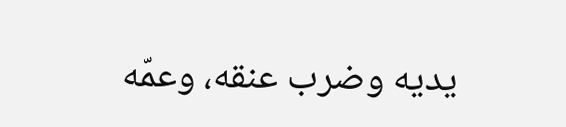يديه وضرب عنقه، وعمّه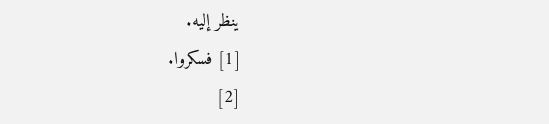ينظر إليه.
[1] فسكروا.
[2]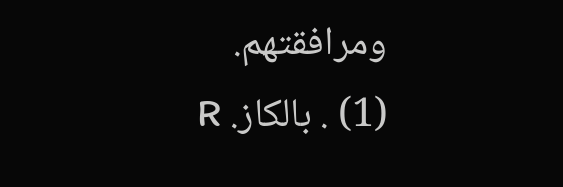ومرافقتهم.
(1) . بالكاز. R